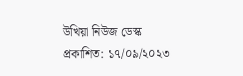উখিয়া নিউজ ডেস্ক
প্রকাশিত: ১৭/০৯/২০২৩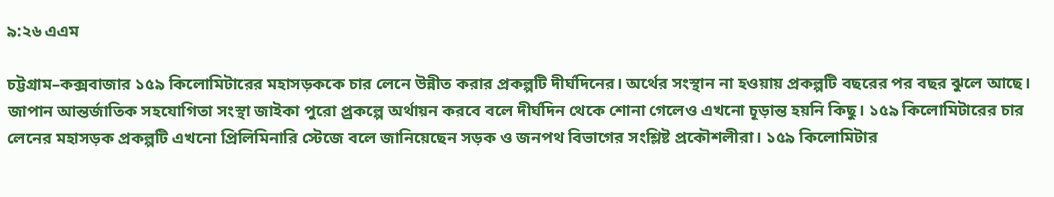৯:২৬ এএম

চট্টগ্রাম–কক্সবাজার ১৫৯ কিলোমিটারের মহাসড়ককে চার লেনে উন্নীত করার প্রকল্পটি দীর্ঘদিনের। অর্থের সংস্থান না হওয়ায় প্রকল্পটি বছরের পর বছর ঝুলে আছে। জাপান আন্তর্জাতিক সহযোগিতা সংস্থা জাইকা পুরো প্র্রকল্পে অর্থায়ন করবে বলে দীর্ঘদিন থেকে শোনা গেলেও এখনো চূড়ান্ত হয়নি কিছু। ১৫৯ কিলোমিটারের চার লেনের মহাসড়ক প্রকল্পটি এখনো প্রিলিমিনারি স্টেজে বলে জানিয়েছেন সড়ক ও জনপথ বিভাগের সংশ্লিষ্ট প্রকৌশলীরা। ১৫৯ কিলোমিটার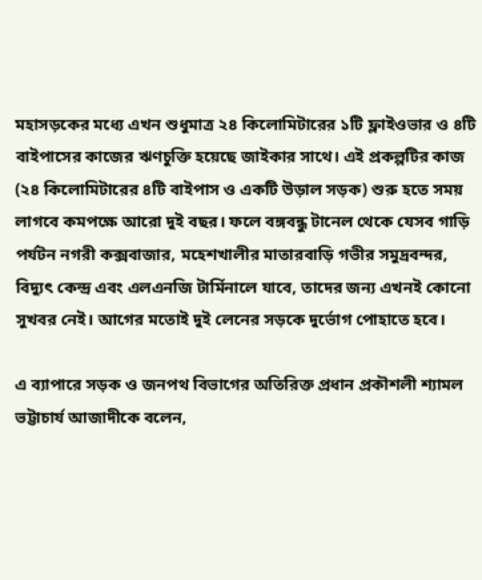মহাসড়কের মধ্যে এখন শুধুমাত্র ২৪ কিলোমিটারের ১টি ফ্লাইওভার ও ৪টি বাইপাসের কাজের ঋণচুক্তি হয়েছে জাইকার সাথে। এই প্রকল্পটির কাজ (২৪ কিলোমিটারের ৪টি বাইপাস ও একটি উড়াল সড়ক) শুরু হতে সময় লাগবে কমপক্ষে আরো দুই বছর। ফলে বঙ্গবন্ধু টানেল থেকে যেসব গাড়ি পর্যটন নগরী কক্সবাজার, মহেশখালীর মাতারবাড়ি গভীর সমুদ্রবন্দর, বিদ্যুৎ কেন্দ্র এবং এলএনজি টার্মিনালে যাবে, তাদের জন্য এখনই কোনো সুখবর নেই। আগের মতোই দুই লেনের সড়কে দুর্ভোগ পোহাতে হবে।

এ ব্যাপারে সড়ক ও জনপথ বিভাগের অতিরিক্ত প্রধান প্রকৗশলী শ্যামল ভট্টাচার্য আজাদীকে বলেন,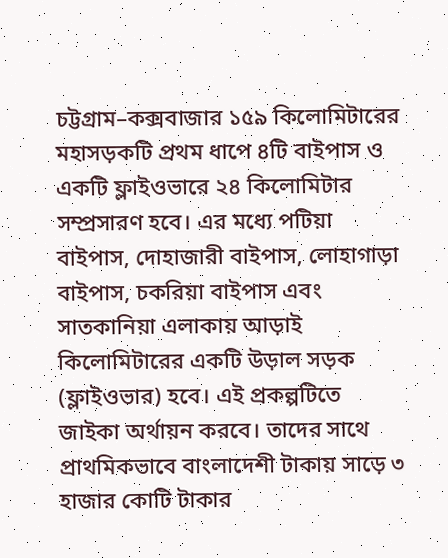চট্টগ্রাম–কক্সবাজার ১৫৯ কিলোমিটারের মহাসড়কটি প্রথম ধাপে ৪টি বাইপাস ও একটি ফ্লাইওভারে ২৪ কিলোমিটার সম্প্রসারণ হবে। এর মধ্যে পটিয়া বাইপাস, দোহাজারী বাইপাস, লোহাগাড়া বাইপাস, চকরিয়া বাইপাস এবং সাতকানিয়া এলাকায় আড়াই কিলোমিটারের একটি উড়াল সড়ক (ফ্লাইওভার) হবে। এই প্রকল্পটিতে জাইকা অর্থায়ন করবে। তাদের সাথে প্রাথমিকভাবে বাংলাদেশী টাকায় সাড়ে ৩ হাজার কোটি টাকার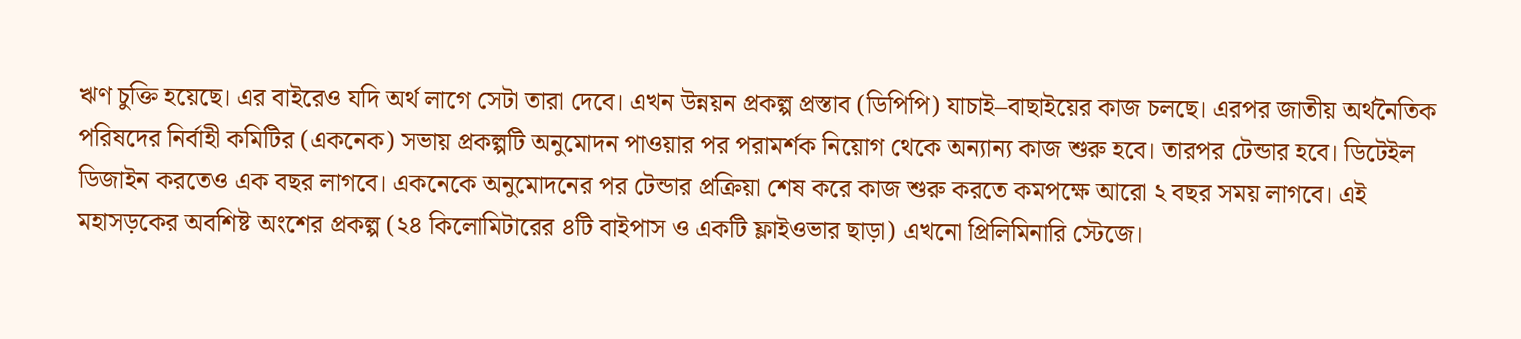ঋণ চুক্তি হয়েছে। এর বাইরেও যদি অর্থ লাগে সেটা তারা দেবে। এখন উন্নয়ন প্রকল্প প্রস্তাব (ডিপিপি) যাচাই–বাছাইয়ের কাজ চলছে। এরপর জাতীয় অর্থনৈতিক পরিষদের নির্বাহী কমিটির (একনেক) সভায় প্রকল্পটি অনুমোদন পাওয়ার পর পরামর্শক নিয়োগ থেকে অন্যান্য কাজ শুরু হবে। তারপর টেন্ডার হবে। ডিটেইল ডিজাইন করতেও এক বছর লাগবে। একনেকে অনুমোদনের পর টেন্ডার প্রক্রিয়া শেষ করে কাজ শুরু করতে কমপক্ষে আরো ২ বছর সময় লাগবে। এই মহাসড়কের অবশিষ্ট অংশের প্রকল্প (২৪ কিলোমিটারের ৪টি বাইপাস ও একটি ফ্লাইওভার ছাড়া) এখনো প্রিলিমিনারি স্টেজে।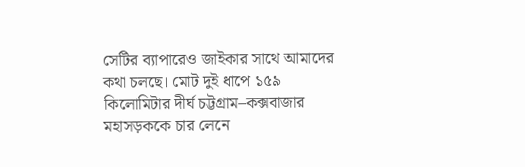সেটির ব্যাপারেও জাইকার সাথে আমাদের কথা চলছে। মোট দুই ধাপে ১৫৯ কিলোমিটার দীর্ঘ চট্টগ্রাম–কক্সবাজার মহাসড়ককে চার লেনে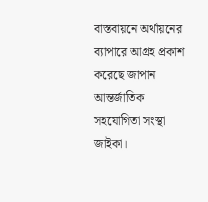বাস্তবায়নে অর্থায়নের ব্যাপারে আগ্রহ প্রকাশ করেছে জাপান আন্তর্জাতিক সহযোগিতা সংস্থা জাইকা।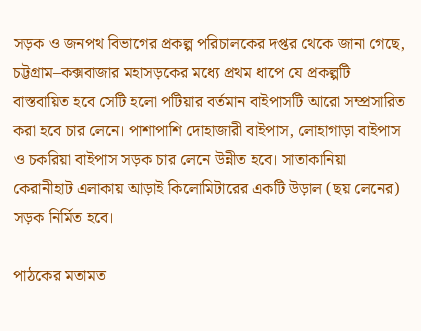সড়ক ও জনপথ বিভাগের প্রকল্প পরিচালকের দপ্তর থেকে জানা গেছে, চট্টগ্রাম–কক্সবাজার মহাসড়কের মধ্যে প্রথম ধাপে যে প্রকল্পটি বাস্তবায়িত হবে সেটি হলো পটিয়ার বর্তমান বাইপাসটি আরো সম্প্রসারিত করা হবে চার লেনে। পাশাপাশি দোহাজারী বাইপাস, লোহাগাড়া বাইপাস ও চকরিয়া বাইপাস সড়ক চার লেনে উন্নীত হবে। সাতাকানিয়া কেরানীহাট এলাকায় আড়াই কিলোমিটারের একটি উড়াল (ছয় লেনের) সড়ক নির্মিত হবে।

পাঠকের মতামত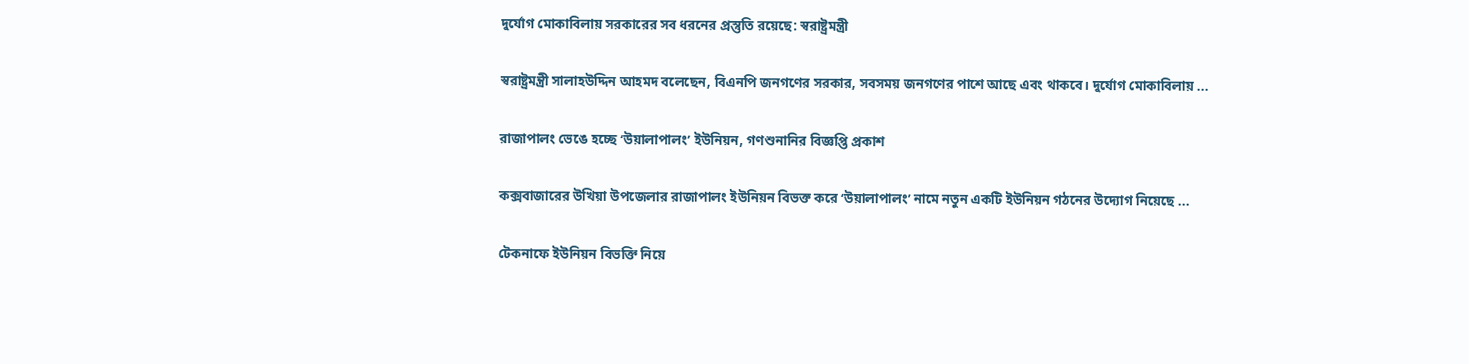দুর্যোগ মোকাবিলায় সরকারের সব ধরনের প্রস্তুতি রয়েছে: স্বরাষ্ট্রমন্ত্রী

স্বরাষ্ট্রমন্ত্রী সালাহউদ্দিন আহমদ বলেছেন, বিএনপি জনগণের সরকার, সবসময় জনগণের পাশে আছে এবং থাকবে। দুর্যোগ মোকাবিলায় ...

রাজাপালং ভেঙে হচ্ছে ‘উয়ালাপালং’ ইউনিয়ন, গণশুনানির বিজ্ঞপ্তি প্রকাশ

কক্সবাজারের উখিয়া উপজেলার রাজাপালং ইউনিয়ন বিভক্ত করে ‘উয়ালাপালং’ নামে নতুন একটি ইউনিয়ন গঠনের উদ্যোগ নিয়েছে ...

টেকনাফে ইউনিয়ন বিভক্তি নিয়ে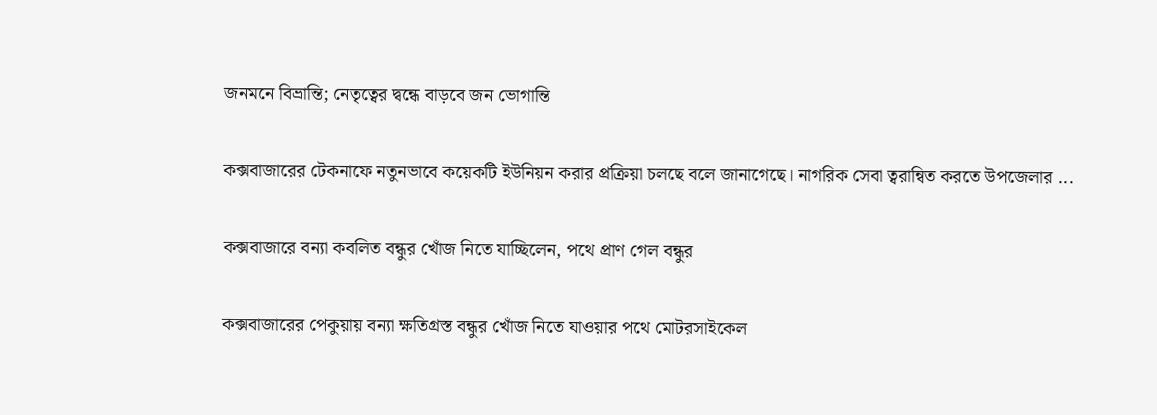জনমনে বিভ্রান্তি; নেতৃত্বের দ্বন্ধে বাড়বে জন ভোগান্তি

কক্সবাজারের টেকনাফে নতুনভাবে কয়েকটি ইউনিয়ন করার প্রক্রিয়া চলছে বলে জানাগেছে। নাগরিক সেবা ত্বরান্বিত করতে উপজেলার ...

কক্সবাজারে বন্যা কবলিত বন্ধুর খোঁজ নিতে যাচ্ছিলেন, পথে প্রাণ গেল বন্ধুর

কক্সবাজারের পেকুয়ায় বন্যা ক্ষতিগ্রস্ত বন্ধুর খোঁজ নিতে যাওয়ার পথে মোটরসাইকেল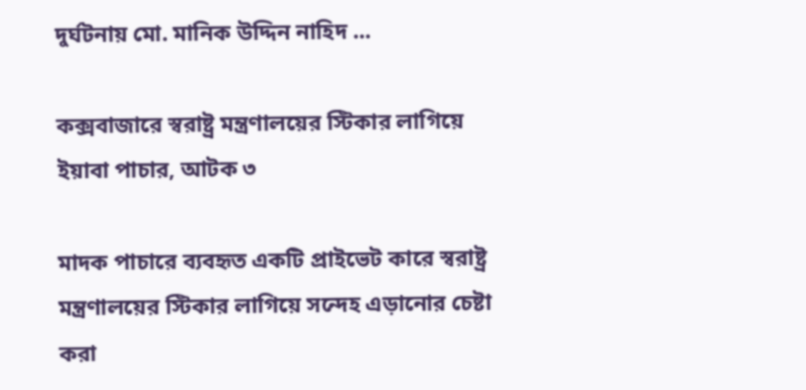দুর্ঘটনায় মো. মানিক উদ্দিন নাহিদ ...

কক্সবাজারে স্বরাষ্ট্র মন্ত্রণালয়ের স্টিকার লাগিয়ে ইয়াবা পাচার, আটক ৩

মাদক পাচারে ব্যবহৃত একটি প্রাইভেট কারে স্বরাষ্ট্র মন্ত্রণালয়ের স্টিকার লাগিয়ে সন্দেহ এড়ানোর চেষ্টা করা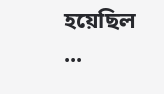হয়েছিল ...